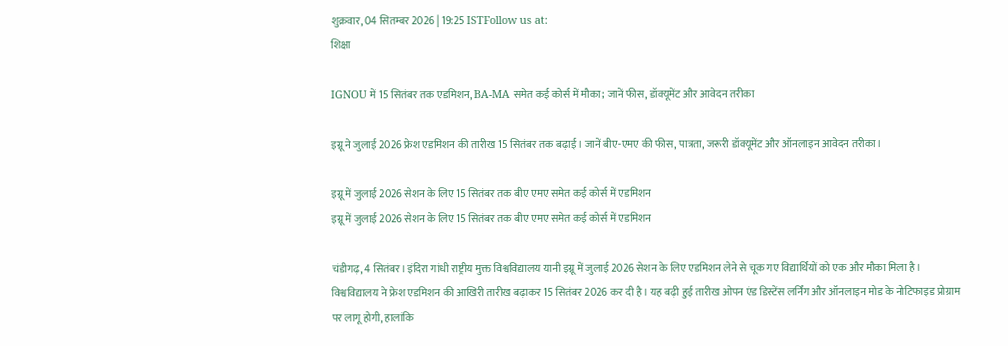शुक्रवार, 04 सितम्बर 2026 | 19:25 ISTFollow us at:
शिक्षा

IGNOU में 15 सितंबर तक एडमिशन, BA-MA समेत कई कोर्स में मौका; जानें फीस, डॉक्यूमेंट और आवेदन तरीका

इग्नू ने जुलाई 2026 फ्रेश एडमिशन की तारीख 15 सितंबर तक बढ़ाई। जानें बीए-एमए की फीस, पात्रता, जरूरी डॉक्यूमेंट और ऑनलाइन आवेदन तरीका।

इग्नू में जुलाई 2026 सेशन के लिए 15 सितंबर तक बीए एमए समेत कई कोर्स में एडमिशन
इग्नू में जुलाई 2026 सेशन के लिए 15 सितंबर तक बीए एमए समेत कई कोर्स में एडमिशन

चंडीगढ़, 4 सितंबर। इंदिरा गांधी राष्ट्रीय मुक्त विश्वविद्यालय यानी इग्नू में जुलाई 2026 सेशन के लिए एडमिशन लेने से चूक गए विद्यार्थियों को एक और मौका मिला है। विश्वविद्यालय ने फ्रेश एडमिशन की आखिरी तारीख बढ़ाकर 15 सितंबर 2026 कर दी है। यह बढ़ी हुई तारीख ओपन एंड डिस्टेंस लर्निंग और ऑनलाइन मोड के नोटिफाइड प्रोग्राम पर लागू होगी, हालांकि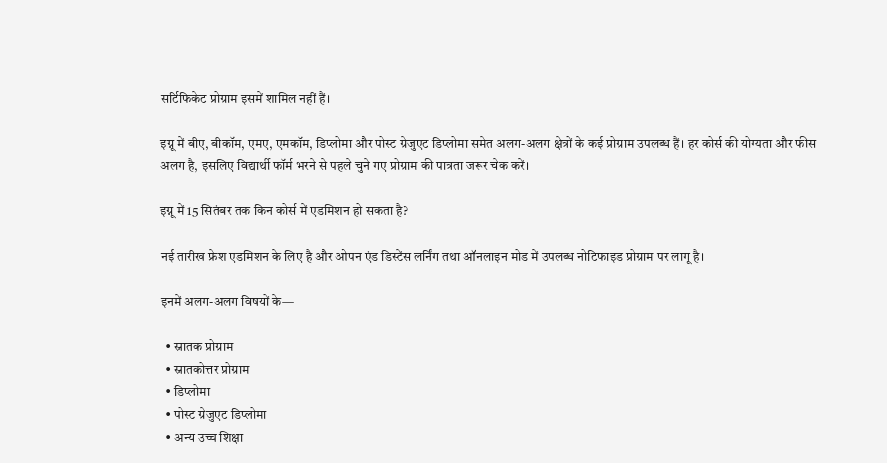सर्टिफिकेट प्रोग्राम इसमें शामिल नहीं हैं।

इग्नू में बीए, बीकॉम, एमए, एमकॉम, डिप्लोमा और पोस्ट ग्रेजुएट डिप्लोमा समेत अलग-अलग क्षेत्रों के कई प्रोग्राम उपलब्ध हैं। हर कोर्स की योग्यता और फीस अलग है, इसलिए विद्यार्थी फॉर्म भरने से पहले चुने गए प्रोग्राम की पात्रता जरूर चेक करें।

इग्नू में 15 सितंबर तक किन कोर्स में एडमिशन हो सकता है?

नई तारीख फ्रेश एडमिशन के लिए है और ओपन एंड डिस्टेंस लर्निंग तथा ऑनलाइन मोड में उपलब्ध नोटिफाइड प्रोग्राम पर लागू है।

इनमें अलग-अलग विषयों के—

  • स्नातक प्रोग्राम
  • स्नातकोत्तर प्रोग्राम
  • डिप्लोमा
  • पोस्ट ग्रेजुएट डिप्लोमा
  • अन्य उच्च शिक्षा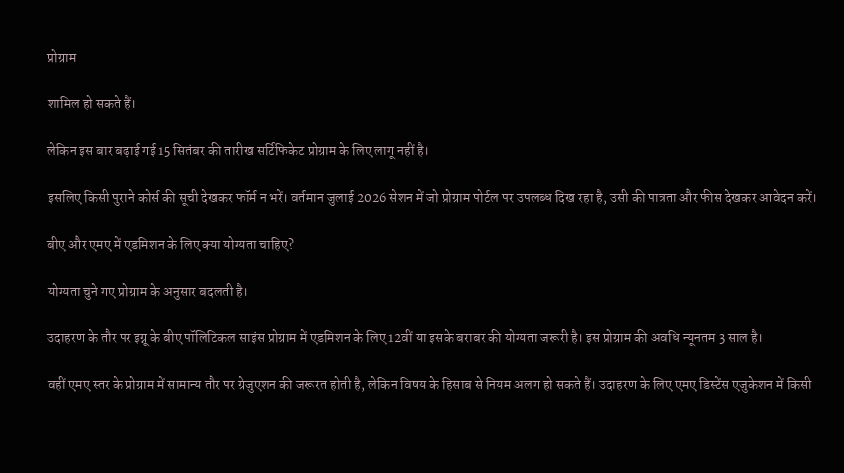प्रोग्राम

शामिल हो सकते हैं।

लेकिन इस बार बढ़ाई गई 15 सितंबर की तारीख सर्टिफिकेट प्रोग्राम के लिए लागू नहीं है।

इसलिए किसी पुराने कोर्स की सूची देखकर फॉर्म न भरें। वर्तमान जुलाई 2026 सेशन में जो प्रोग्राम पोर्टल पर उपलब्ध दिख रहा है, उसी की पात्रता और फीस देखकर आवेदन करें।

बीए और एमए में एडमिशन के लिए क्या योग्यता चाहिए?

योग्यता चुने गए प्रोग्राम के अनुसार बदलती है।

उदाहरण के तौर पर इग्नू के बीए पॉलिटिकल साइंस प्रोग्राम में एडमिशन के लिए 12वीं या इसके बराबर की योग्यता जरूरी है। इस प्रोग्राम की अवधि न्यूनतम 3 साल है।

वहीं एमए स्तर के प्रोग्राम में सामान्य तौर पर ग्रेजुएशन की जरूरत होती है, लेकिन विषय के हिसाब से नियम अलग हो सकते हैं। उदाहरण के लिए एमए डिस्टेंस एजुकेशन में किसी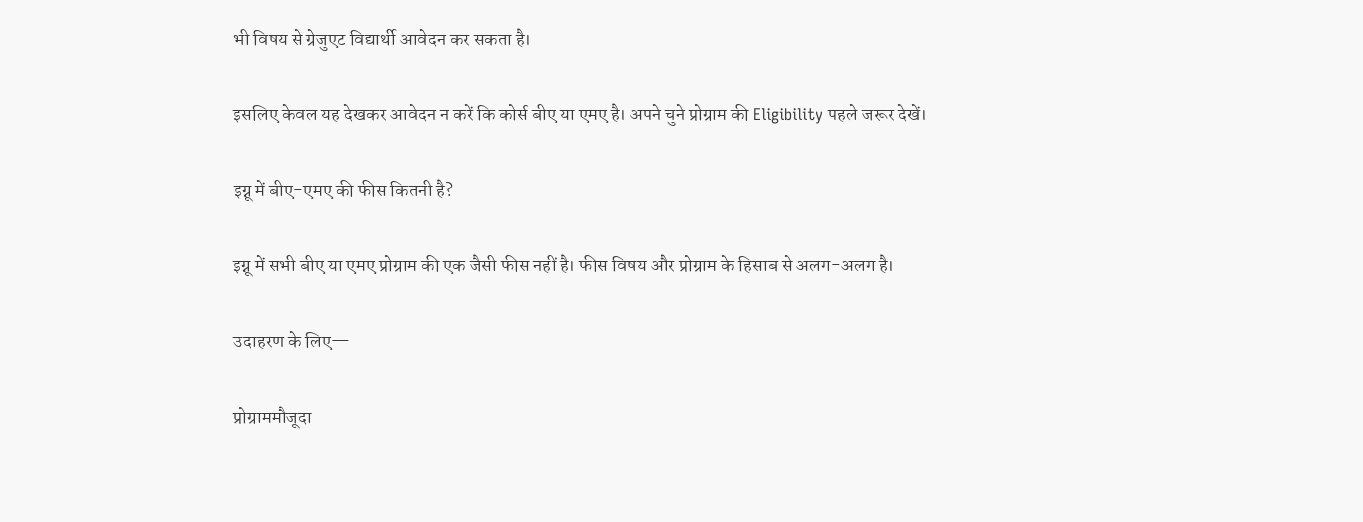भी विषय से ग्रेजुएट विद्यार्थी आवेदन कर सकता है।

इसलिए केवल यह देखकर आवेदन न करें कि कोर्स बीए या एमए है। अपने चुने प्रोग्राम की Eligibility पहले जरूर देखें।

इग्नू में बीए-एमए की फीस कितनी है?

इग्नू में सभी बीए या एमए प्रोग्राम की एक जैसी फीस नहीं है। फीस विषय और प्रोग्राम के हिसाब से अलग-अलग है।

उदाहरण के लिए—

प्रोग्राममौजूदा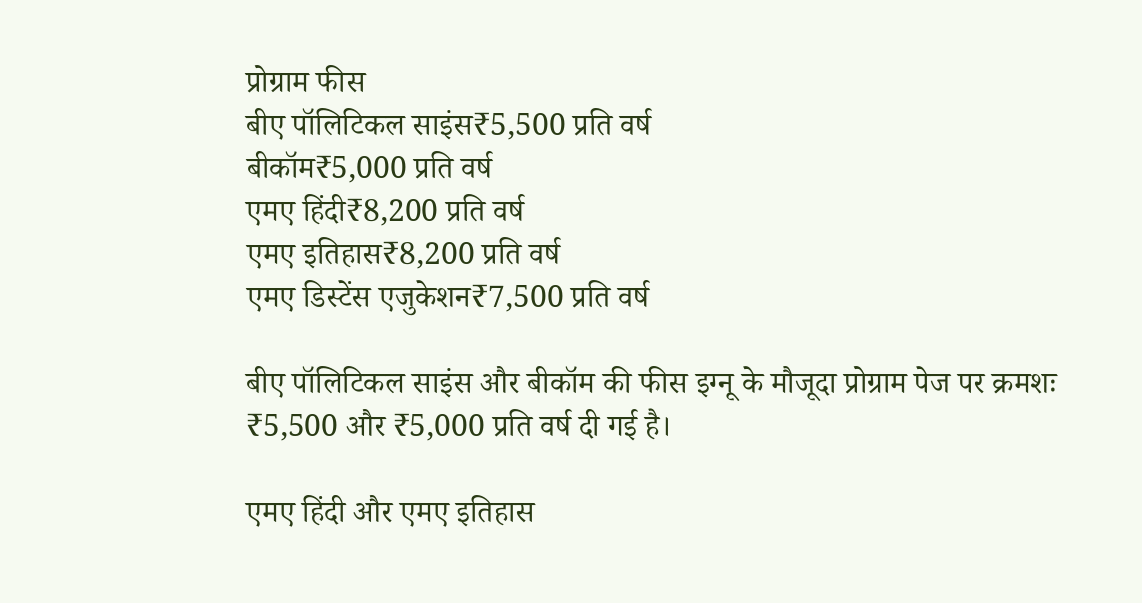प्रोग्राम फीस
बीए पॉलिटिकल साइंस₹5,500 प्रति वर्ष
बीकॉम₹5,000 प्रति वर्ष
एमए हिंदी₹8,200 प्रति वर्ष
एमए इतिहास₹8,200 प्रति वर्ष
एमए डिस्टेंस एजुकेशन₹7,500 प्रति वर्ष

बीए पॉलिटिकल साइंस और बीकॉम की फीस इग्नू के मौजूदा प्रोग्राम पेज पर क्रमशः ₹5,500 और ₹5,000 प्रति वर्ष दी गई है।

एमए हिंदी और एमए इतिहास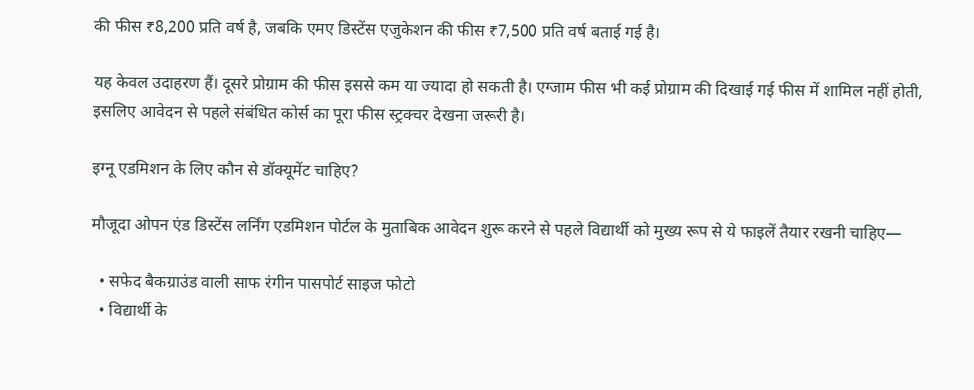की फीस ₹8,200 प्रति वर्ष है, जबकि एमए डिस्टेंस एजुकेशन की फीस ₹7,500 प्रति वर्ष बताई गई है।

यह केवल उदाहरण हैं। दूसरे प्रोग्राम की फीस इससे कम या ज्यादा हो सकती है। एग्जाम फीस भी कई प्रोग्राम की दिखाई गई फीस में शामिल नहीं होती, इसलिए आवेदन से पहले संबंधित कोर्स का पूरा फीस स्ट्रक्चर देखना जरूरी है।

इग्नू एडमिशन के लिए कौन से डॉक्यूमेंट चाहिए?

मौजूदा ओपन एंड डिस्टेंस लर्निंग एडमिशन पोर्टल के मुताबिक आवेदन शुरू करने से पहले विद्यार्थी को मुख्य रूप से ये फाइलें तैयार रखनी चाहिए—

  • सफेद बैकग्राउंड वाली साफ रंगीन पासपोर्ट साइज फोटो
  • विद्यार्थी के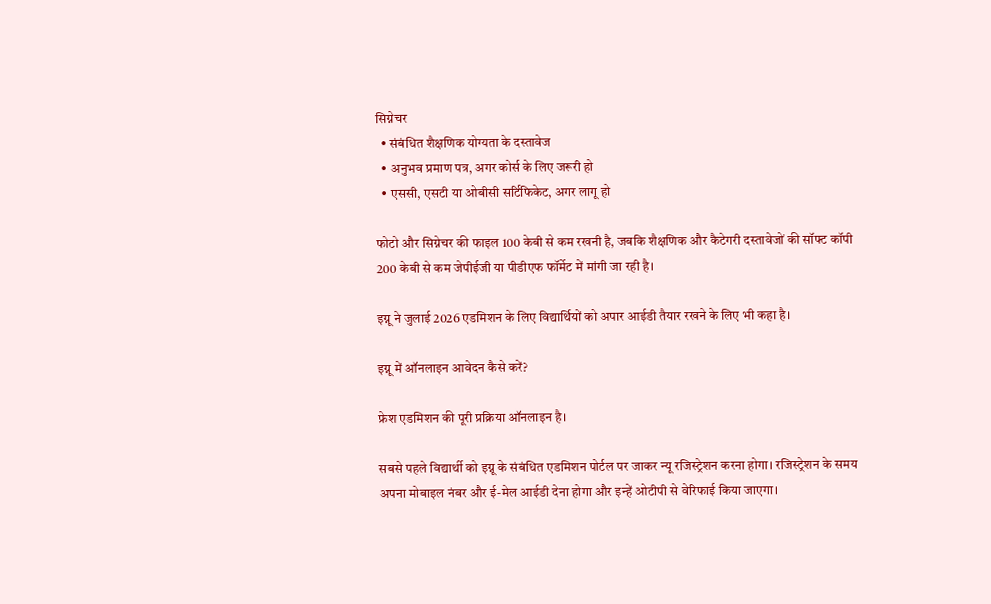सिग्नेचर
  • संबंधित शैक्षणिक योग्यता के दस्तावेज
  • अनुभव प्रमाण पत्र, अगर कोर्स के लिए जरूरी हो
  • एससी, एसटी या ओबीसी सर्टिफिकेट, अगर लागू हो

फोटो और सिग्नेचर की फाइल 100 केबी से कम रखनी है, जबकि शैक्षणिक और कैटेगरी दस्तावेजों की सॉफ्ट कॉपी 200 केबी से कम जेपीईजी या पीडीएफ फॉर्मेट में मांगी जा रही है।

इग्नू ने जुलाई 2026 एडमिशन के लिए विद्यार्थियों को अपार आईडी तैयार रखने के लिए भी कहा है।

इग्नू में ऑनलाइन आवेदन कैसे करें?

फ्रेश एडमिशन की पूरी प्रक्रिया ऑनलाइन है।

सबसे पहले विद्यार्थी को इग्नू के संबंधित एडमिशन पोर्टल पर जाकर न्यू रजिस्ट्रेशन करना होगा। रजिस्ट्रेशन के समय अपना मोबाइल नंबर और ई-मेल आईडी देना होगा और इन्हें ओटीपी से वेरिफाई किया जाएगा।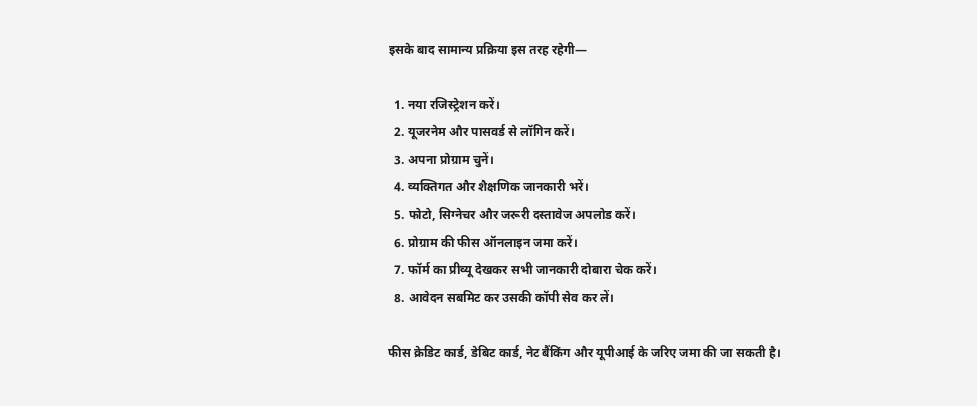इसके बाद सामान्य प्रक्रिया इस तरह रहेगी—

  1. नया रजिस्ट्रेशन करें।
  2. यूजरनेम और पासवर्ड से लॉगिन करें।
  3. अपना प्रोग्राम चुनें।
  4. व्यक्तिगत और शैक्षणिक जानकारी भरें।
  5. फोटो, सिग्नेचर और जरूरी दस्तावेज अपलोड करें।
  6. प्रोग्राम की फीस ऑनलाइन जमा करें।
  7. फॉर्म का प्रीव्यू देखकर सभी जानकारी दोबारा चेक करें।
  8. आवेदन सबमिट कर उसकी कॉपी सेव कर लें।

फीस क्रेडिट कार्ड, डेबिट कार्ड, नेट बैंकिंग और यूपीआई के जरिए जमा की जा सकती है।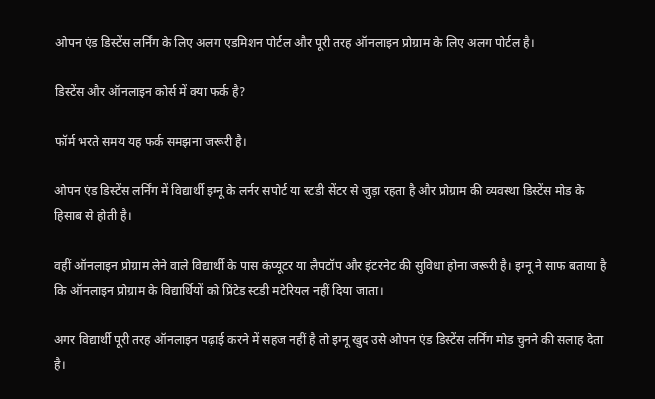ओपन एंड डिस्टेंस लर्निंग के लिए अलग एडमिशन पोर्टल और पूरी तरह ऑनलाइन प्रोग्राम के लिए अलग पोर्टल है।

डिस्टेंस और ऑनलाइन कोर्स में क्या फर्क है?

फॉर्म भरते समय यह फर्क समझना जरूरी है।

ओपन एंड डिस्टेंस लर्निंग में विद्यार्थी इग्नू के लर्नर सपोर्ट या स्टडी सेंटर से जुड़ा रहता है और प्रोग्राम की व्यवस्था डिस्टेंस मोड के हिसाब से होती है।

वहीं ऑनलाइन प्रोग्राम लेने वाले विद्यार्थी के पास कंप्यूटर या लैपटॉप और इंटरनेट की सुविधा होना जरूरी है। इग्नू ने साफ बताया है कि ऑनलाइन प्रोग्राम के विद्यार्थियों को प्रिंटेड स्टडी मटेरियल नहीं दिया जाता।

अगर विद्यार्थी पूरी तरह ऑनलाइन पढ़ाई करने में सहज नहीं है तो इग्नू खुद उसे ओपन एंड डिस्टेंस लर्निंग मोड चुनने की सलाह देता है।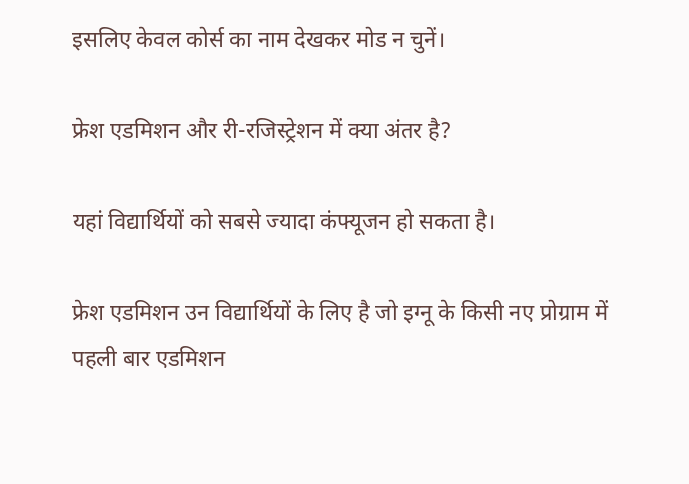इसलिए केवल कोर्स का नाम देखकर मोड न चुनें।

फ्रेश एडमिशन और री-रजिस्ट्रेशन में क्या अंतर है?

यहां विद्यार्थियों को सबसे ज्यादा कंफ्यूजन हो सकता है।

फ्रेश एडमिशन उन विद्यार्थियों के लिए है जो इग्नू के किसी नए प्रोग्राम में पहली बार एडमिशन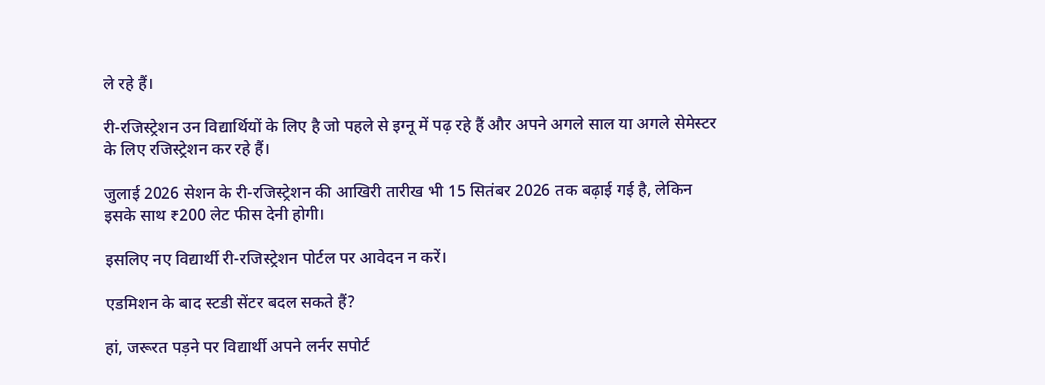ले रहे हैं।

री-रजिस्ट्रेशन उन विद्यार्थियों के लिए है जो पहले से इग्नू में पढ़ रहे हैं और अपने अगले साल या अगले सेमेस्टर के लिए रजिस्ट्रेशन कर रहे हैं।

जुलाई 2026 सेशन के री-रजिस्ट्रेशन की आखिरी तारीख भी 15 सितंबर 2026 तक बढ़ाई गई है, लेकिन इसके साथ ₹200 लेट फीस देनी होगी।

इसलिए नए विद्यार्थी री-रजिस्ट्रेशन पोर्टल पर आवेदन न करें।

एडमिशन के बाद स्टडी सेंटर बदल सकते हैं?

हां, जरूरत पड़ने पर विद्यार्थी अपने लर्नर सपोर्ट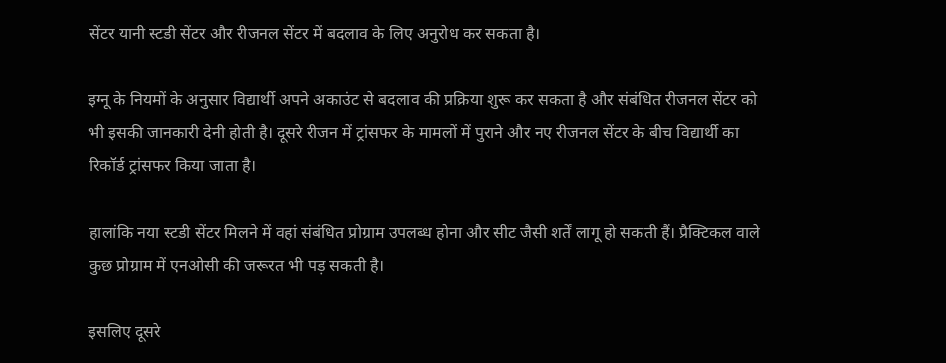सेंटर यानी स्टडी सेंटर और रीजनल सेंटर में बदलाव के लिए अनुरोध कर सकता है।

इग्नू के नियमों के अनुसार विद्यार्थी अपने अकाउंट से बदलाव की प्रक्रिया शुरू कर सकता है और संबंधित रीजनल सेंटर को भी इसकी जानकारी देनी होती है। दूसरे रीजन में ट्रांसफर के मामलों में पुराने और नए रीजनल सेंटर के बीच विद्यार्थी का रिकॉर्ड ट्रांसफर किया जाता है।

हालांकि नया स्टडी सेंटर मिलने में वहां संबंधित प्रोग्राम उपलब्ध होना और सीट जैसी शर्तें लागू हो सकती हैं। प्रैक्टिकल वाले कुछ प्रोग्राम में एनओसी की जरूरत भी पड़ सकती है।

इसलिए दूसरे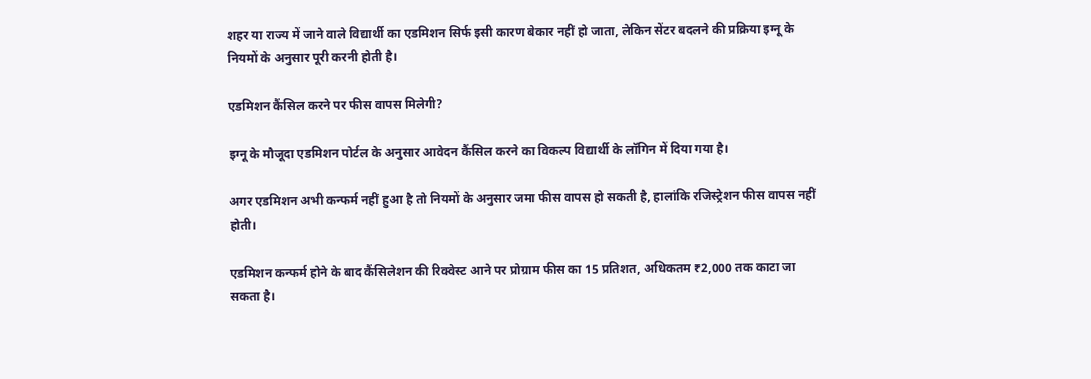शहर या राज्य में जाने वाले विद्यार्थी का एडमिशन सिर्फ इसी कारण बेकार नहीं हो जाता, लेकिन सेंटर बदलने की प्रक्रिया इग्नू के नियमों के अनुसार पूरी करनी होती है।

एडमिशन कैंसिल करने पर फीस वापस मिलेगी?

इग्नू के मौजूदा एडमिशन पोर्टल के अनुसार आवेदन कैंसिल करने का विकल्प विद्यार्थी के लॉगिन में दिया गया है।

अगर एडमिशन अभी कन्फर्म नहीं हुआ है तो नियमों के अनुसार जमा फीस वापस हो सकती है, हालांकि रजिस्ट्रेशन फीस वापस नहीं होती।

एडमिशन कन्फर्म होने के बाद कैंसिलेशन की रिक्वेस्ट आने पर प्रोग्राम फीस का 15 प्रतिशत, अधिकतम ₹2,000 तक काटा जा सकता है।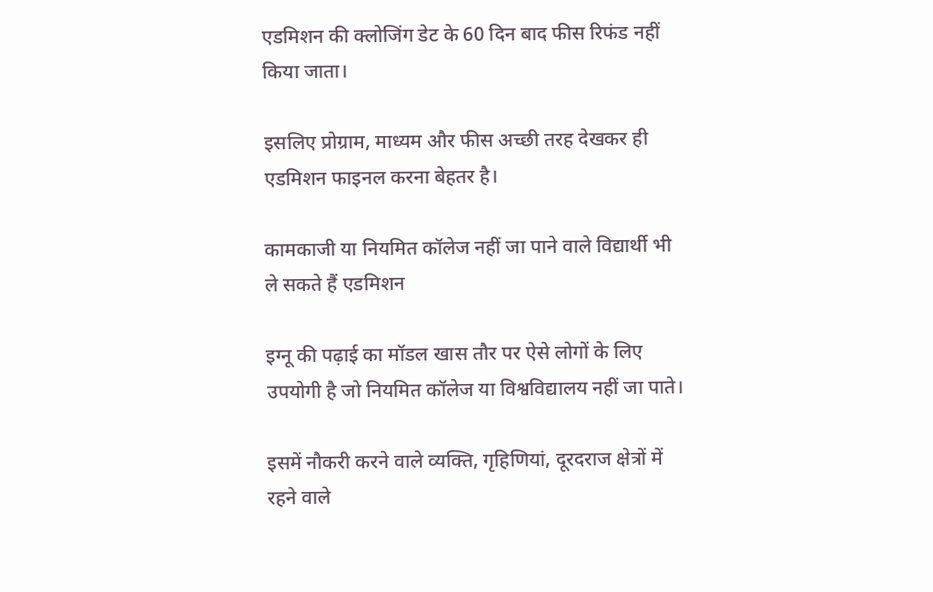एडमिशन की क्लोजिंग डेट के 60 दिन बाद फीस रिफंड नहीं किया जाता।

इसलिए प्रोग्राम, माध्यम और फीस अच्छी तरह देखकर ही एडमिशन फाइनल करना बेहतर है।

कामकाजी या नियमित कॉलेज नहीं जा पाने वाले विद्यार्थी भी ले सकते हैं एडमिशन

इग्नू की पढ़ाई का मॉडल खास तौर पर ऐसे लोगों के लिए उपयोगी है जो नियमित कॉलेज या विश्वविद्यालय नहीं जा पाते।

इसमें नौकरी करने वाले व्यक्ति, गृहिणियां, दूरदराज क्षेत्रों में रहने वाले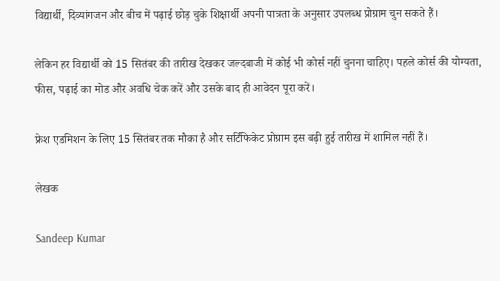विद्यार्थी, दिव्यांगजन और बीच में पढ़ाई छोड़ चुके शिक्षार्थी अपनी पात्रता के अनुसार उपलब्ध प्रोग्राम चुन सकते हैं।

लेकिन हर विद्यार्थी को 15 सितंबर की तारीख देखकर जल्दबाजी में कोई भी कोर्स नहीं चुनना चाहिए। पहले कोर्स की योग्यता, फीस, पढ़ाई का मोड और अवधि चेक करें और उसके बाद ही आवेदन पूरा करें।

फ्रेश एडमिशन के लिए 15 सितंबर तक मौका है और सर्टिफिकेट प्रोग्राम इस बढ़ी हुई तारीख में शामिल नहीं हैं।

लेखक

Sandeep Kumar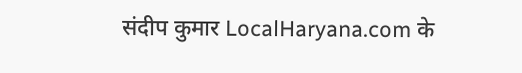संदीप कुमार LocalHaryana.com के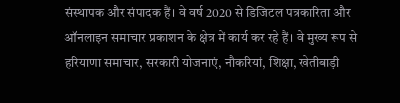संस्थापक और संपादक हैं। वे वर्ष 2020 से डिजिटल पत्रकारिता और ऑनलाइन समाचार प्रकाशन के क्षेत्र में कार्य कर रहे हैं। वे मुख्य रूप से हरियाणा समाचार, सरकारी योजनाएं, नौकरियां, शिक्षा, खेतीबाड़ी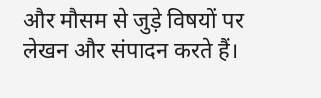और मौसम से जुड़े विषयों पर लेखन और संपादन करते हैं।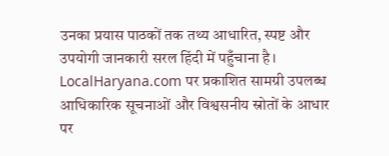उनका प्रयास पाठकों तक तथ्य आधारित, स्पष्ट और उपयोगी जानकारी सरल हिंदी में पहुँचाना है। LocalHaryana.com पर प्रकाशित सामग्री उपलब्ध आधिकारिक सूचनाओं और विश्वसनीय स्रोतों के आधार पर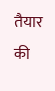तैयार की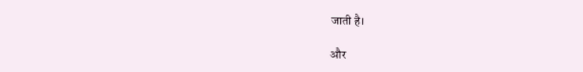जाती है।

और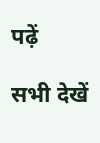पढ़ें

सभी देखें